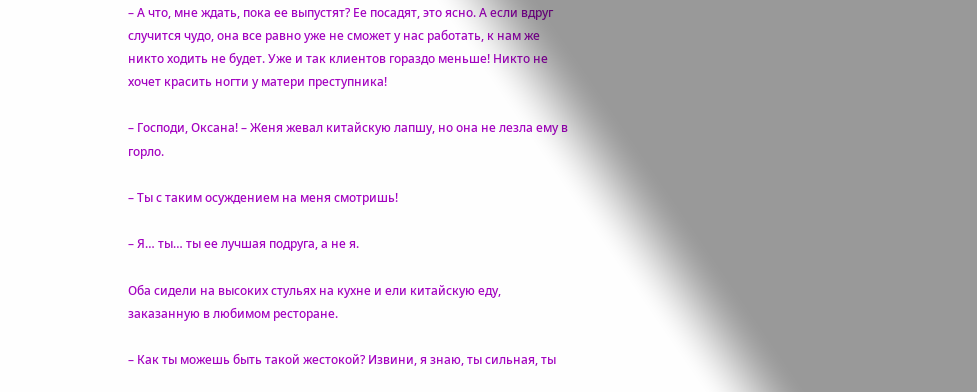– А что, мне ждать, пока ее выпустят? Ее посадят, это ясно. А если вдруг случится чудо, она все равно уже не сможет у нас работать, к нам же никто ходить не будет. Уже и так клиентов гораздо меньше! Никто не хочет красить ногти у матери преступника!

– Господи, Оксана! – Женя жевал китайскую лапшу, но она не лезла ему в горло.

– Ты с таким осуждением на меня смотришь!

– Я… ты… ты ее лучшая подруга, а не я.

Оба сидели на высоких стульях на кухне и ели китайскую еду, заказанную в любимом ресторане.

– Как ты можешь быть такой жестокой? Извини, я знаю, ты сильная, ты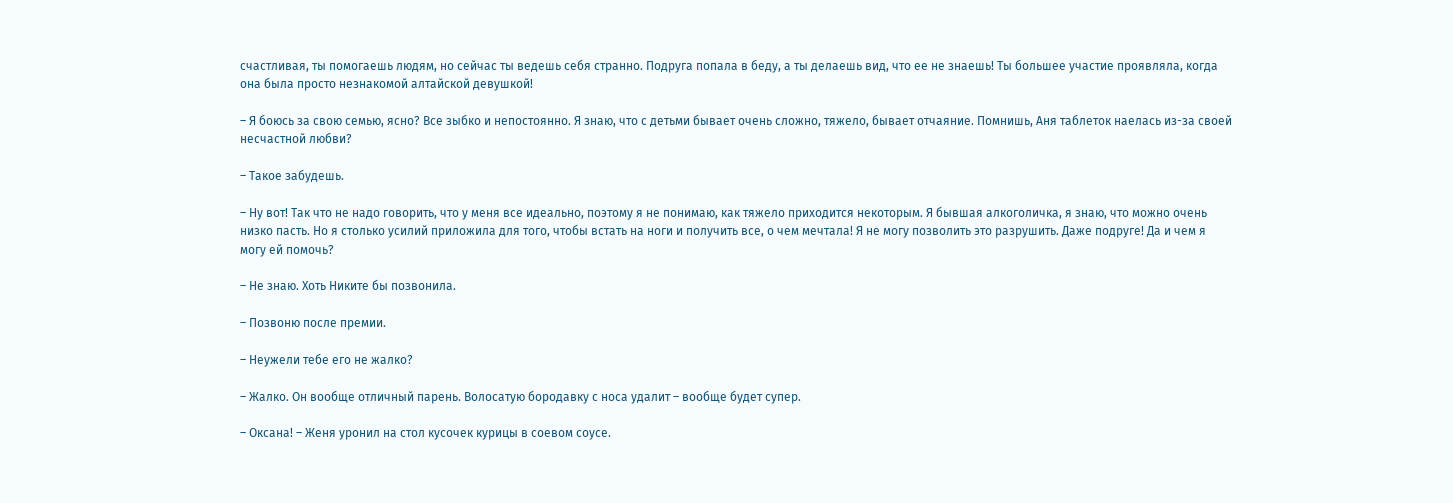счастливая, ты помогаешь людям, но сейчас ты ведешь себя странно. Подруга попала в беду, а ты делаешь вид, что ее не знаешь! Ты большее участие проявляла, когда она была просто незнакомой алтайской девушкой!

– Я боюсь за свою семью, ясно? Все зыбко и непостоянно. Я знаю, что с детьми бывает очень сложно, тяжело, бывает отчаяние. Помнишь, Аня таблеток наелась из-за своей несчастной любви?

– Такое забудешь.

– Ну вот! Так что не надо говорить, что у меня все идеально, поэтому я не понимаю, как тяжело приходится некоторым. Я бывшая алкоголичка, я знаю, что можно очень низко пасть. Но я столько усилий приложила для того, чтобы встать на ноги и получить все, о чем мечтала! Я не могу позволить это разрушить. Даже подруге! Да и чем я могу ей помочь?

– Не знаю. Хоть Никите бы позвонила.

– Позвоню после премии.

– Неужели тебе его не жалко?

– Жалко. Он вообще отличный парень. Волосатую бородавку с носа удалит – вообще будет супер.

– Оксана! – Женя уронил на стол кусочек курицы в соевом соусе.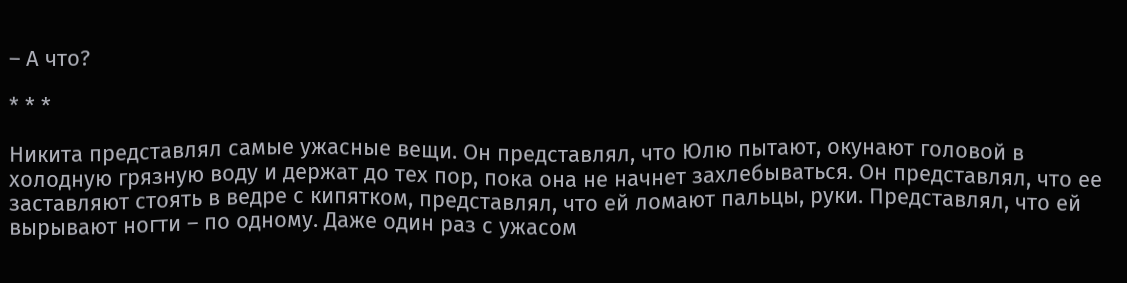– А что?

* * *

Никита представлял самые ужасные вещи. Он представлял, что Юлю пытают, окунают головой в холодную грязную воду и держат до тех пор, пока она не начнет захлебываться. Он представлял, что ее заставляют стоять в ведре с кипятком, представлял, что ей ломают пальцы, руки. Представлял, что ей вырывают ногти – по одному. Даже один раз с ужасом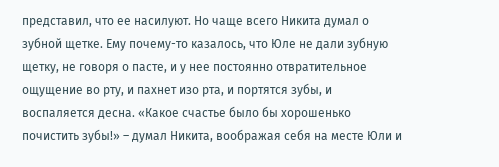представил, что ее насилуют. Но чаще всего Никита думал о зубной щетке. Ему почему-то казалось, что Юле не дали зубную щетку, не говоря о пасте, и у нее постоянно отвратительное ощущение во рту, и пахнет изо рта, и портятся зубы, и воспаляется десна. «Какое счастье было бы хорошенько почистить зубы!» – думал Никита, воображая себя на месте Юли и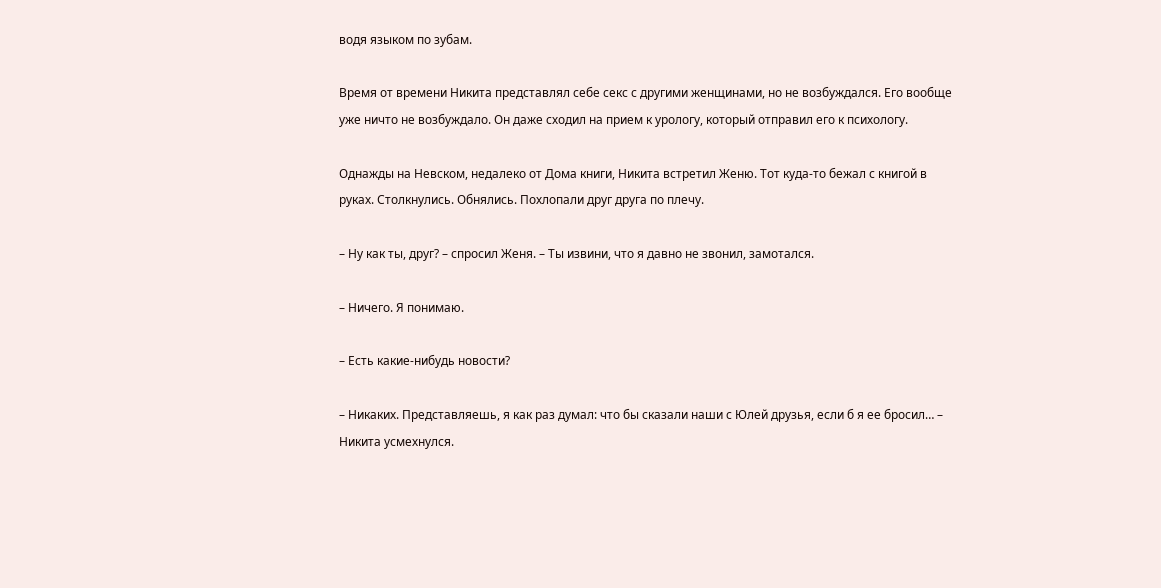водя языком по зубам.

Время от времени Никита представлял себе секс с другими женщинами, но не возбуждался. Его вообще уже ничто не возбуждало. Он даже сходил на прием к урологу, который отправил его к психологу.

Однажды на Невском, недалеко от Дома книги, Никита встретил Женю. Тот куда-то бежал с книгой в руках. Столкнулись. Обнялись. Похлопали друг друга по плечу.

– Ну как ты, друг? – спросил Женя. – Ты извини, что я давно не звонил, замотался.

– Ничего. Я понимаю.

– Есть какие-нибудь новости?

– Никаких. Представляешь, я как раз думал: что бы сказали наши с Юлей друзья, если б я ее бросил… – Никита усмехнулся.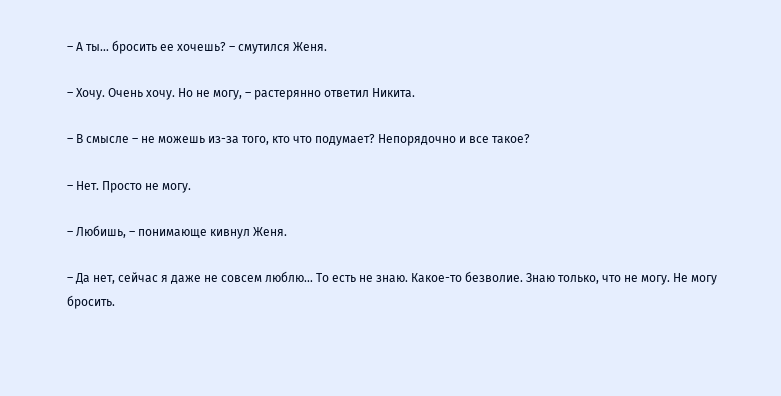– А ты… бросить ее хочешь? – смутился Женя.

– Хочу. Очень хочу. Но не могу, – растерянно ответил Никита.

– В смысле – не можешь из-за того, кто что подумает? Непорядочно и все такое?

– Нет. Просто не могу.

– Любишь, – понимающе кивнул Женя.

– Да нет, сейчас я даже не совсем люблю… То есть не знаю. Какое-то безволие. Знаю только, что не могу. Не могу бросить.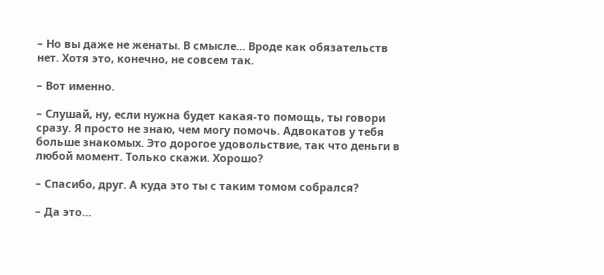– Но вы даже не женаты. В смысле… Вроде как обязательств нет. Хотя это, конечно, не совсем так.

– Вот именно.

– Слушай, ну, если нужна будет какая-то помощь, ты говори сразу. Я просто не знаю, чем могу помочь. Адвокатов у тебя больше знакомых. Это дорогое удовольствие, так что деньги в любой момент. Только скажи. Хорошо?

– Спасибо, друг. А куда это ты с таким томом собрался?

– Да это…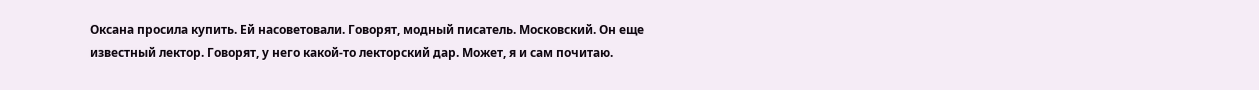Оксана просила купить. Ей насоветовали. Говорят, модный писатель. Московский. Он еще известный лектор. Говорят, у него какой-то лекторский дар. Может, я и сам почитаю.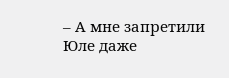– А мне запретили Юле даже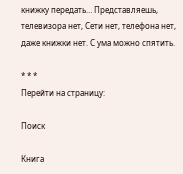книжку передать… Представляешь, телевизора нет, Сети нет, телефона нет, даже книжки нет. С ума можно спятить.

* * *
Перейти на страницу:

Поиск

Книга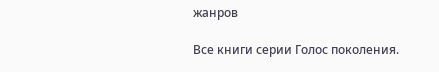жанров

Все книги серии Голос поколения.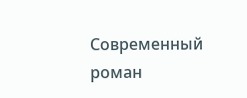Современный роман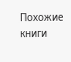Похожие книги